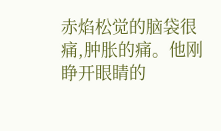赤焰松觉的脑袋很痛,肿胀的痛。他刚睁开眼睛的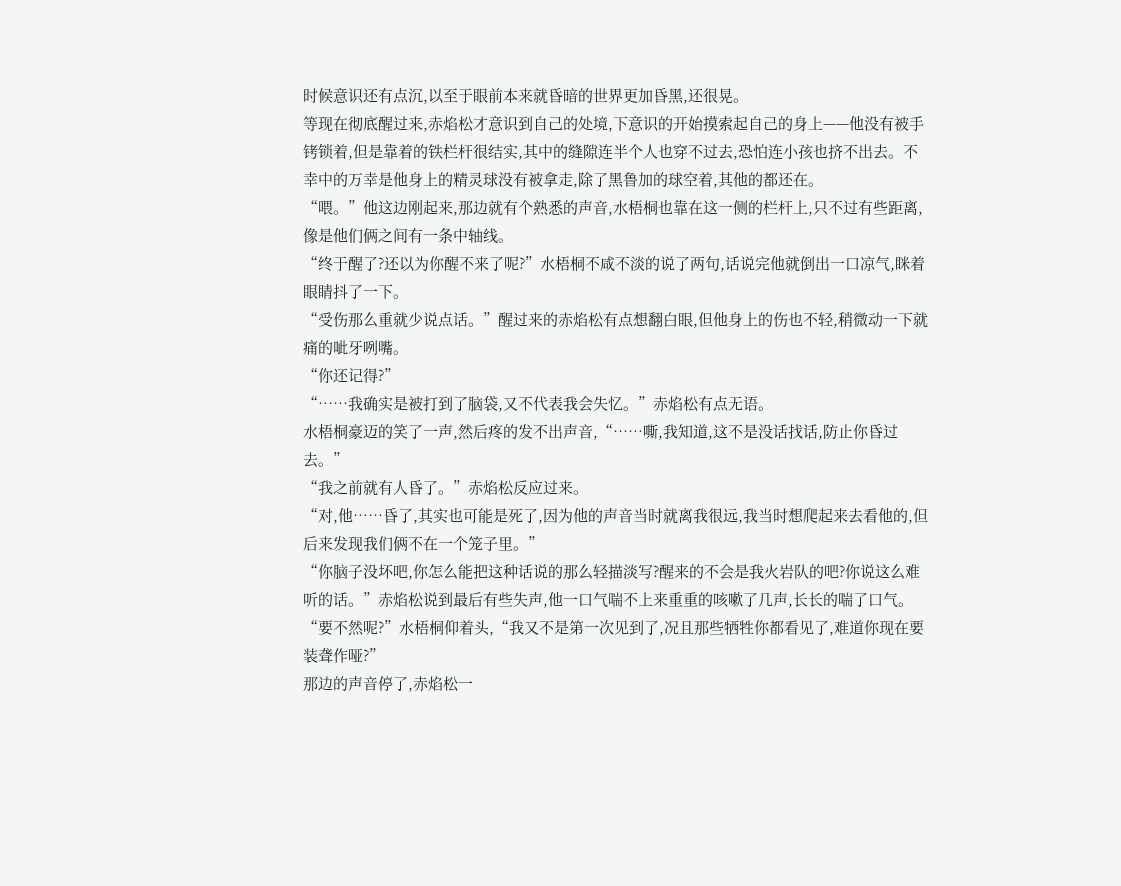时候意识还有点沉,以至于眼前本来就昏暗的世界更加昏黑,还很晃。
等现在彻底醒过来,赤焰松才意识到自己的处境,下意识的开始摸索起自己的身上——他没有被手铐锁着,但是靠着的铁栏杆很结实,其中的缝隙连半个人也穿不过去,恐怕连小孩也挤不出去。不幸中的万幸是他身上的精灵球没有被拿走,除了黑鲁加的球空着,其他的都还在。
“喂。”他这边刚起来,那边就有个熟悉的声音,水梧桐也靠在这一侧的栏杆上,只不过有些距离,像是他们俩之间有一条中轴线。
“终于醒了?还以为你醒不来了呢?”水梧桐不咸不淡的说了两句,话说完他就倒出一口凉气,眯着眼睛抖了一下。
“受伤那么重就少说点话。”醒过来的赤焰松有点想翻白眼,但他身上的伤也不轻,稍微动一下就痛的呲牙咧嘴。
“你还记得?”
“……我确实是被打到了脑袋,又不代表我会失忆。”赤焰松有点无语。
水梧桐豪迈的笑了一声,然后疼的发不出声音,“……嘶,我知道,这不是没话找话,防止你昏过去。”
“我之前就有人昏了。”赤焰松反应过来。
“对,他……昏了,其实也可能是死了,因为他的声音当时就离我很远,我当时想爬起来去看他的,但后来发现我们俩不在一个笼子里。”
“你脑子没坏吧,你怎么能把这种话说的那么轻描淡写?醒来的不会是我火岩队的吧?你说这么难听的话。”赤焰松说到最后有些失声,他一口气喘不上来重重的咳嗽了几声,长长的喘了口气。
“要不然呢?”水梧桐仰着头,“我又不是第一次见到了,况且那些牺牲你都看见了,难道你现在要装聋作哑?”
那边的声音停了,赤焰松一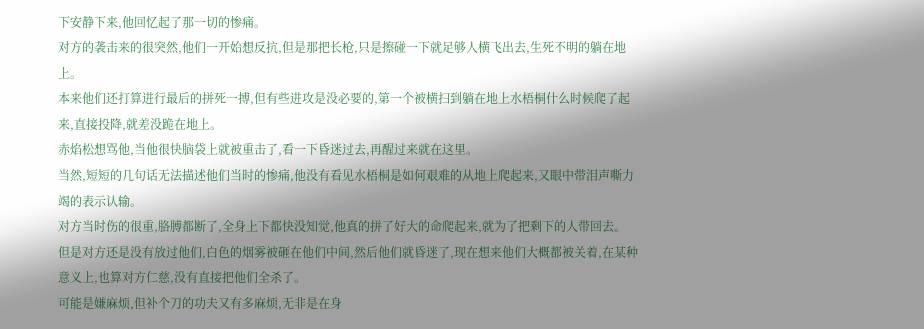下安静下来,他回忆起了那一切的惨痛。
对方的袭击来的很突然,他们一开始想反抗,但是那把长枪,只是擦碰一下就足够人横飞出去,生死不明的躺在地上。
本来他们还打算进行最后的拼死一搏,但有些进攻是没必要的,第一个被横扫到躺在地上水梧桐什么时候爬了起来,直接投降,就差没跪在地上。
赤焰松想骂他,当他很快脑袋上就被重击了,看一下昏迷过去,再醒过来就在这里。
当然,短短的几句话无法描述他们当时的惨痛,他没有看见水梧桐是如何艰难的从地上爬起来,又眼中带泪声嘶力竭的表示认输。
对方当时伤的很重,胳膊都断了,全身上下都快没知觉,他真的拼了好大的命爬起来,就为了把剩下的人带回去。
但是对方还是没有放过他们,白色的烟雾被砸在他们中间,然后他们就昏迷了,现在想来他们大概都被关着,在某种意义上,也算对方仁慈,没有直接把他们全杀了。
可能是嫌麻烦,但补个刀的功夫又有多麻烦,无非是在身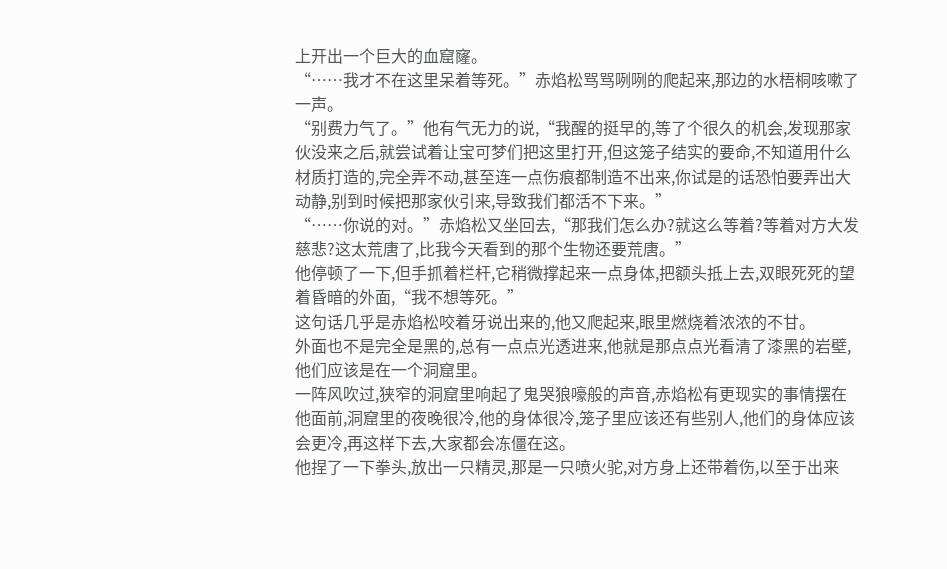上开出一个巨大的血窟窿。
“……我才不在这里呆着等死。”赤焰松骂骂咧咧的爬起来,那边的水梧桐咳嗽了一声。
“别费力气了。”他有气无力的说,“我醒的挺早的,等了个很久的机会,发现那家伙没来之后,就尝试着让宝可梦们把这里打开,但这笼子结实的要命,不知道用什么材质打造的,完全弄不动,甚至连一点伤痕都制造不出来,你试是的话恐怕要弄出大动静,别到时候把那家伙引来,导致我们都活不下来。”
“……你说的对。”赤焰松又坐回去,“那我们怎么办?就这么等着?等着对方大发慈悲?这太荒唐了,比我今天看到的那个生物还要荒唐。”
他停顿了一下,但手抓着栏杆,它稍微撑起来一点身体,把额头抵上去,双眼死死的望着昏暗的外面,“我不想等死。”
这句话几乎是赤焰松咬着牙说出来的,他又爬起来,眼里燃烧着浓浓的不甘。
外面也不是完全是黑的,总有一点点光透进来,他就是那点点光看清了漆黑的岩壁,他们应该是在一个洞窟里。
一阵风吹过,狭窄的洞窟里响起了鬼哭狼嚎般的声音,赤焰松有更现实的事情摆在他面前,洞窟里的夜晚很冷,他的身体很冷,笼子里应该还有些别人,他们的身体应该会更冷,再这样下去,大家都会冻僵在这。
他捏了一下拳头,放出一只精灵,那是一只喷火驼,对方身上还带着伤,以至于出来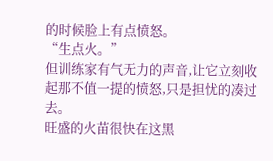的时候脸上有点愤怒。
“生点火。”
但训练家有气无力的声音,让它立刻收起那不值一提的愤怒,只是担忧的凑过去。
旺盛的火苗很快在这黑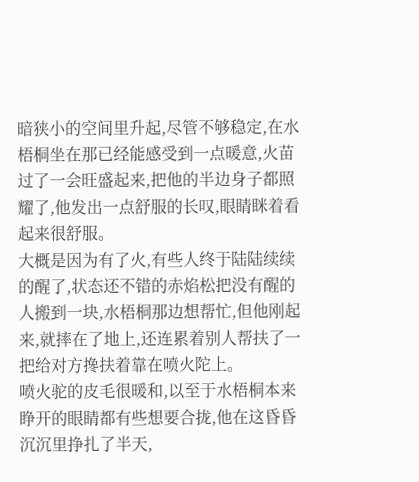暗狭小的空间里升起,尽管不够稳定,在水梧桐坐在那已经能感受到一点暖意,火苗过了一会旺盛起来,把他的半边身子都照耀了,他发出一点舒服的长叹,眼睛眯着看起来很舒服。
大概是因为有了火,有些人终于陆陆续续的醒了,状态还不错的赤焰松把没有醒的人搬到一块,水梧桐那边想帮忙,但他刚起来,就摔在了地上,还连累着别人帮扶了一把给对方搀扶着靠在喷火陀上。
喷火驼的皮毛很暖和,以至于水梧桐本来睁开的眼睛都有些想要合拢,他在这昏昏沉沉里挣扎了半天,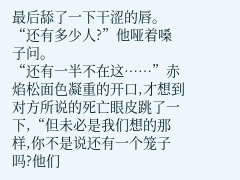最后舔了一下干涩的唇。
“还有多少人?”他哑着嗓子问。
“还有一半不在这……”赤焰松面色凝重的开口,才想到对方所说的死亡眼皮跳了一下,“但未必是我们想的那样,你不是说还有一个笼子吗?他们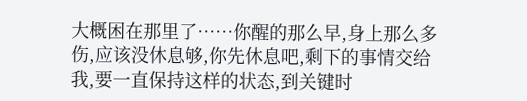大概困在那里了……你醒的那么早,身上那么多伤,应该没休息够,你先休息吧,剩下的事情交给我,要一直保持这样的状态,到关键时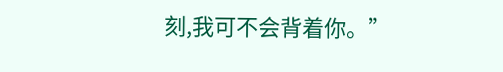刻,我可不会背着你。”